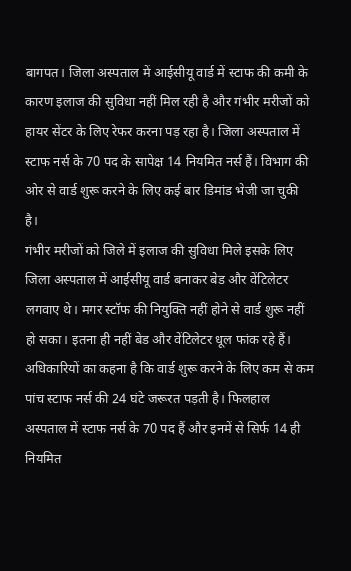बागपत। जिला अस्पताल में आईसीयू वार्ड में स्टाफ की कमी के कारण इलाज की सुविधा नहीं मिल रही है और गंभीर मरीजों को हायर सेंटर के लिए रेफर करना पड़ रहा है। जिला अस्पताल में स्टाफ नर्स के 70 पद के सापेक्ष 14 नियमित नर्स हैं। विभाग की ओर से वार्ड शुरू करने के लिए कई बार डिमांड भेजी जा चुकी है।
गंभीर मरीजों को जिले में इलाज की सुविधा मिले इसके लिए जिला अस्पताल में आईसीयू वार्ड बनाकर बेड और वेंटिलेटर लगवाए थे। मगर स्टॉफ की नियुक्ति नहीं होने से वार्ड शुरू नहीं हो सका। इतना ही नहीं बेड और वेंटिलेटर धूल फांक रहे हैं।
अधिकारियों का कहना है कि वार्ड शुरू करने के लिए कम से कम पांच स्टाफ नर्स की 24 घंटे जरूरत पड़ती है। फिलहाल अस्पताल में स्टाफ नर्स के 70 पद हैं और इनमें से सिर्फ 14 ही नियमित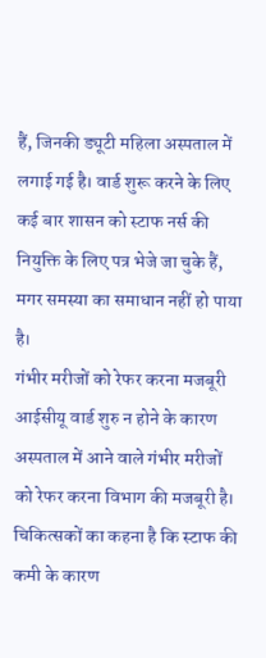हैं, जिनकी ड्यूटी महिला अस्पताल में लगाई गई है। वार्ड शुरू करने के लिए कई बार शासन को स्टाफ नर्स की नियुक्ति के लिए पत्र भेजे जा चुके हैं, मगर समस्या का समाधान नहीं हो पाया है।
गंभीर मरीजों को रेफर करना मजबूरी
आईसीयू वार्ड शुरु न होने के कारण अस्पताल में आने वाले गंभीर मरीजों को रेफर करना विभाग की मजबूरी है। चिकित्सकों का कहना है कि स्टाफ की कमी के कारण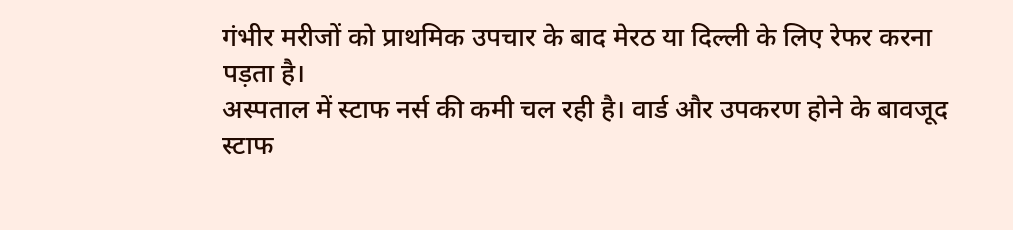गंभीर मरीजों को प्राथमिक उपचार के बाद मेरठ या दिल्ली के लिए रेफर करना पड़ता है।
अस्पताल में स्टाफ नर्स की कमी चल रही है। वार्ड और उपकरण होने के बावजूद स्टाफ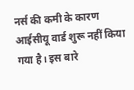नर्स की कमी के कारण आईसीयू वार्ड शुरू नहीं किया गया है। इस बारे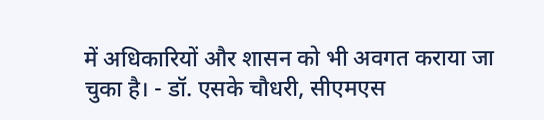में अधिकारियों और शासन को भी अवगत कराया जा चुका है। - डॉ. एसके चौधरी, सीएमएस